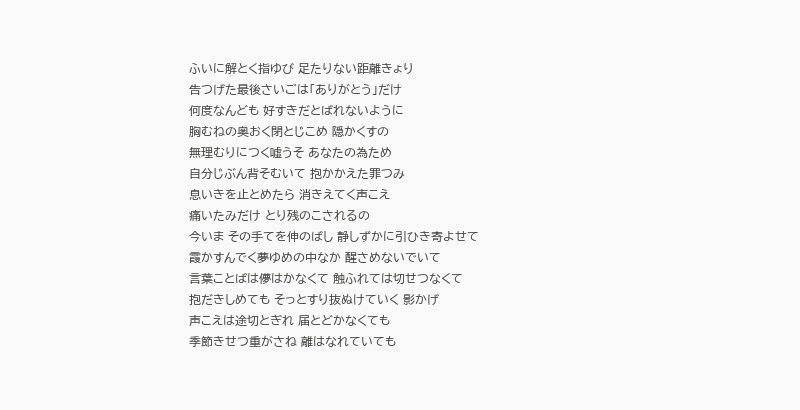ふいに解とく指ゆび 足たりない距離きょり
告つげた最後さいごは「ありがとう」だけ
何度なんども 好すきだとばれないように
胸むねの奥おく閉とじこめ 隠かくすの
無理むりにつく嘘うそ あなたの為ため
自分じぶん背そむいて 抱かかえた罪つみ
息いきを止とめたら 消きえてく声こえ
痛いたみだけ とり残のこされるの
今いま その手てを伸のばし 静しずかに引ひき寄よせて
霞かすんでく夢ゆめの中なか 醒さめないでいて
言葉ことばは儚はかなくて 触ふれては切せつなくて
抱だきしめても そっとすり抜ぬけていく 影かげ
声こえは途切とぎれ 届とどかなくても
季節きせつ重がさね 離はなれていても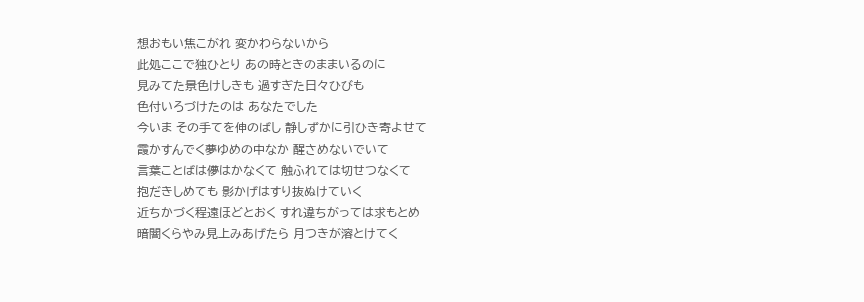想おもい焦こがれ 変かわらないから
此処ここで独ひとり あの時ときのままいるのに
見みてた景色けしきも 過すぎた日々ひびも
色付いろづけたのは あなたでした
今いま その手てを伸のばし 静しずかに引ひき寄よせて
霞かすんでく夢ゆめの中なか 醒さめないでいて
言葉ことばは儚はかなくて 触ふれては切せつなくて
抱だきしめても 影かげはすり抜ぬけていく
近ちかづく程遠ほどとおく すれ違ちがっては求もとめ
暗闇くらやみ見上みあげたら 月つきが溶とけてく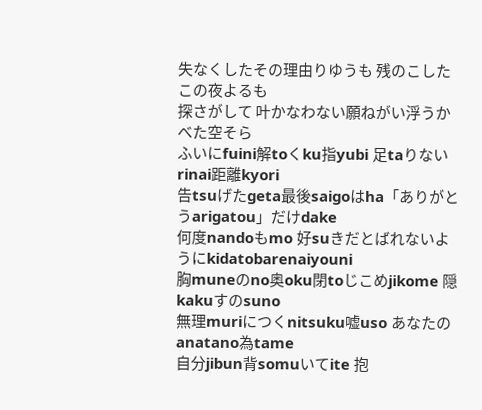失なくしたその理由りゆうも 残のこしたこの夜よるも
探さがして 叶かなわない願ねがい浮うかべた空そら
ふいにfuini解toくku指yubi 足taりないrinai距離kyori
告tsuげたgeta最後saigoはha「ありがとうarigatou」だけdake
何度nandoもmo 好suきだとばれないようにkidatobarenaiyouni
胸muneのno奥oku閉toじこめjikome 隠kakuすのsuno
無理muriにつくnitsuku嘘uso あなたのanatano為tame
自分jibun背somuいてite 抱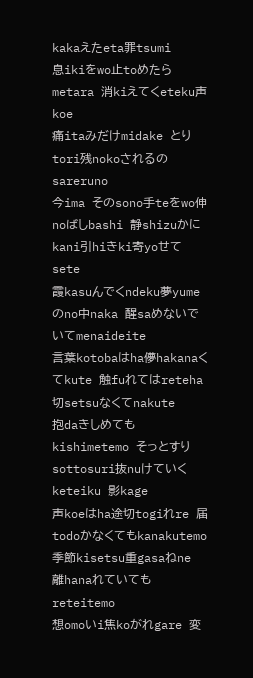kakaえたeta罪tsumi
息ikiをwo止toめたらmetara 消kiえてくeteku声koe
痛itaみだけmidake とりtori残nokoされるのsareruno
今ima そのsono手teをwo伸noばしbashi 静shizuかにkani引hiきki寄yoせてsete
霞kasuんでくndeku夢yumeのno中naka 醒saめないでいてmenaideite
言葉kotobaはha儚hakanaくてkute 触fuれてはreteha切setsuなくてnakute
抱daきしめてもkishimetemo そっとすりsottosuri抜nuけていくketeiku 影kage
声koeはha途切togiれre 届todoかなくてもkanakutemo
季節kisetsu重gasaねne 離hanaれていてもreteitemo
想omoいi焦koがれgare 変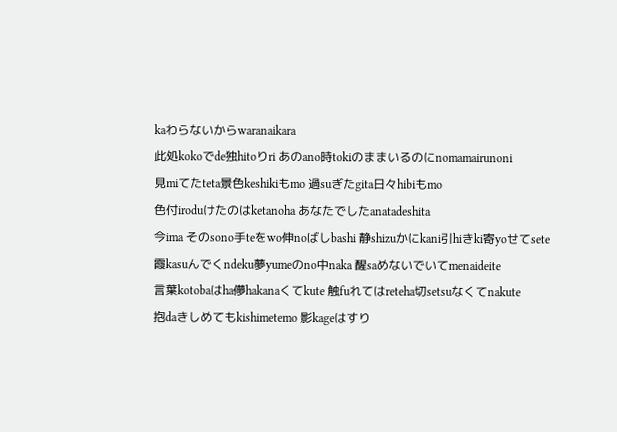kaわらないからwaranaikara
此処kokoでde独hitoりri あのano時tokiのままいるのにnomamairunoni
見miてたteta景色keshikiもmo 過suぎたgita日々hibiもmo
色付iroduけたのはketanoha あなたでしたanatadeshita
今ima そのsono手teをwo伸noばしbashi 静shizuかにkani引hiきki寄yoせてsete
霞kasuんでくndeku夢yumeのno中naka 醒saめないでいてmenaideite
言葉kotobaはha儚hakanaくてkute 触fuれてはreteha切setsuなくてnakute
抱daきしめてもkishimetemo 影kageはすり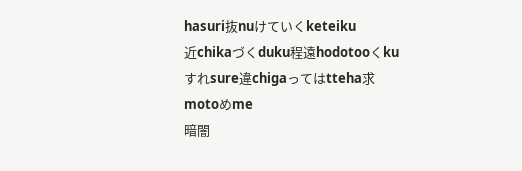hasuri抜nuけていくketeiku
近chikaづくduku程遠hodotooくku すれsure違chigaってはtteha求motoめme
暗闇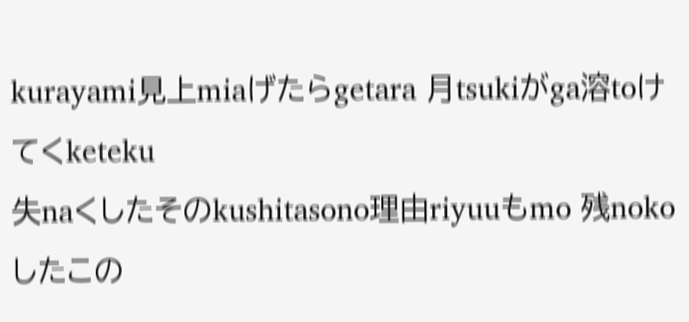kurayami見上miaげたらgetara 月tsukiがga溶toけてくketeku
失naくしたそのkushitasono理由riyuuもmo 残nokoしたこの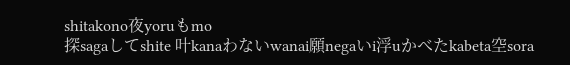shitakono夜yoruもmo
探sagaしてshite 叶kanaわないwanai願negaいi浮uかべたkabeta空sora